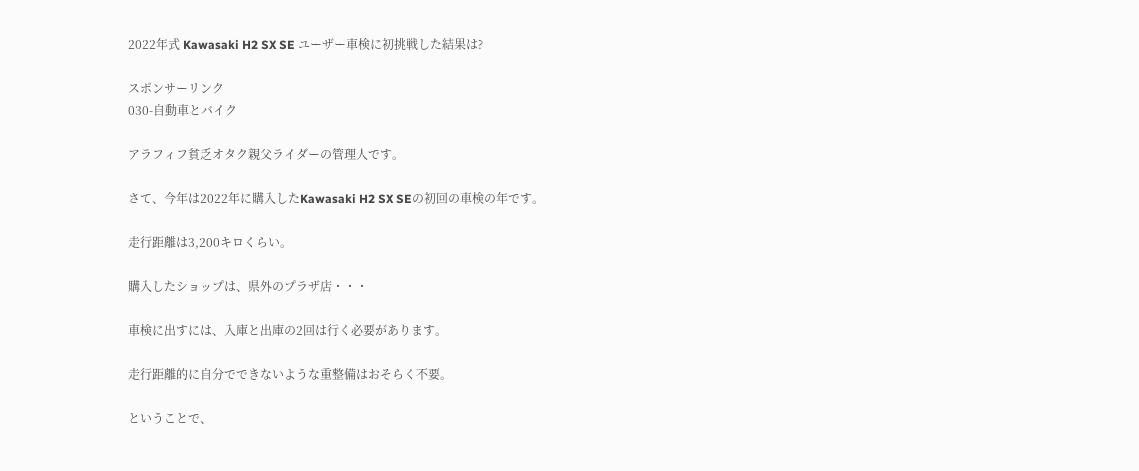2022年式 Kawasaki H2 SX SE ユーザー車検に初挑戦した結果は?

スポンサーリンク
030-自動車とバイク

アラフィフ貧乏オタク親父ライダーの管理人です。

さて、今年は2022年に購入したKawasaki H2 SX SEの初回の車検の年です。

走行距離は3,200キロくらい。

購入したショップは、県外のプラザ店・・・

車検に出すには、入庫と出庫の2回は行く必要があります。

走行距離的に自分でできないような重整備はおそらく不要。

ということで、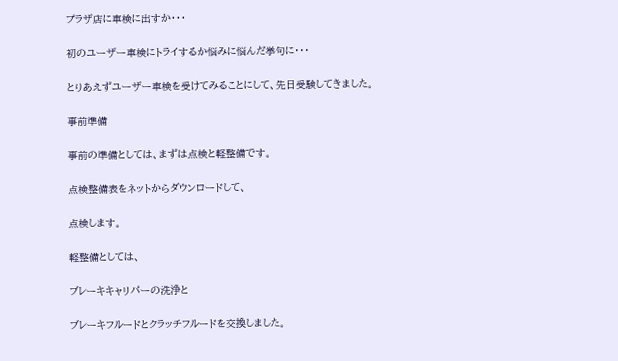プラザ店に車検に出すか・・・

初のユーザー車検にトライするか悩みに悩んだ挙句に・・・

とりあえずユーザー車検を受けてみることにして、先日受験してきました。

事前準備

事前の準備としては、まずは点検と軽整備です。

点検整備表をネットからダウンロードして、

点検します。

軽整備としては、

ブレーキキャリパーの洗浄と

ブレーキフルードとクラッチフルードを交換しました。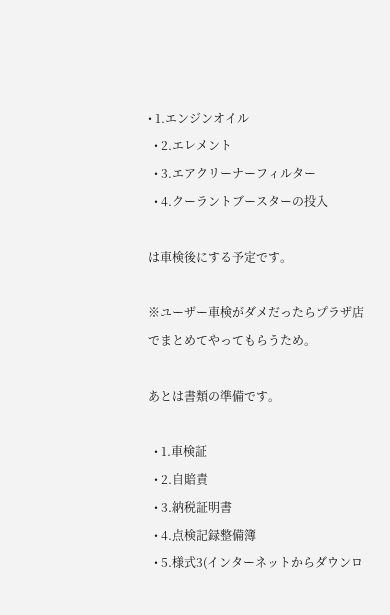• 1.エンジンオイル
  • 2.エレメント
  • 3.エアクリーナーフィルター
  • 4.クーラントブースターの投入

は車検後にする予定です。

※ユーザー車検がダメだったらプラザ店でまとめてやってもらうため。

あとは書類の準備です。

  • 1.車検証
  • 2.自賠責
  • 3.納税証明書
  • 4.点検記録整備簿
  • 5.様式3(インターネットからダウンロ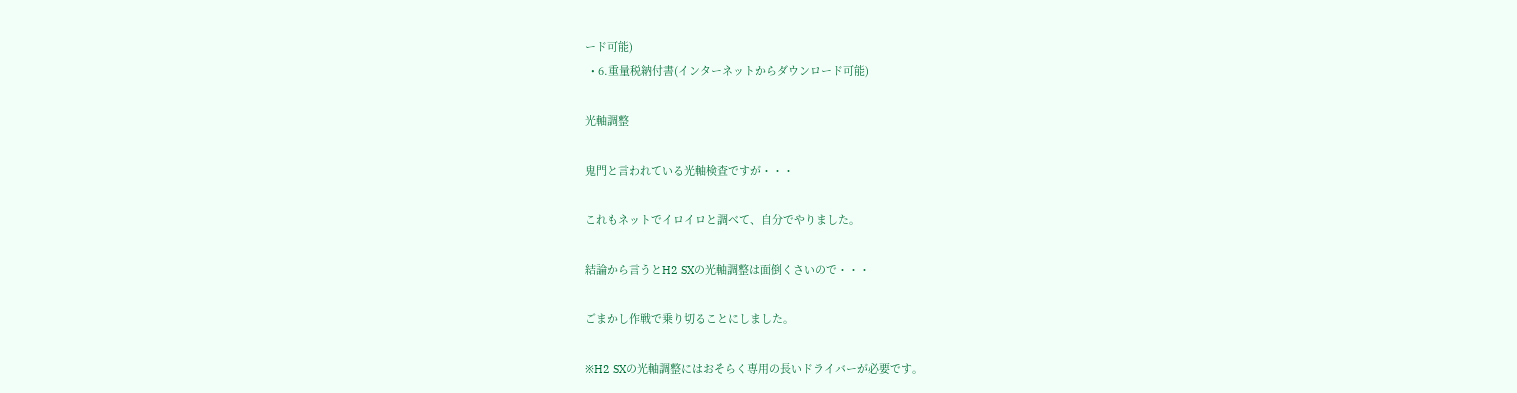ード可能)
  • 6.重量税納付書(インターネットからダウンロード可能)

光軸調整

鬼門と言われている光軸検査ですが・・・

これもネットでイロイロと調べて、自分でやりました。

結論から言うとH2 SXの光軸調整は面倒くさいので・・・

ごまかし作戦で乗り切ることにしました。

※H2 SXの光軸調整にはおそらく専用の長いドライバーが必要です。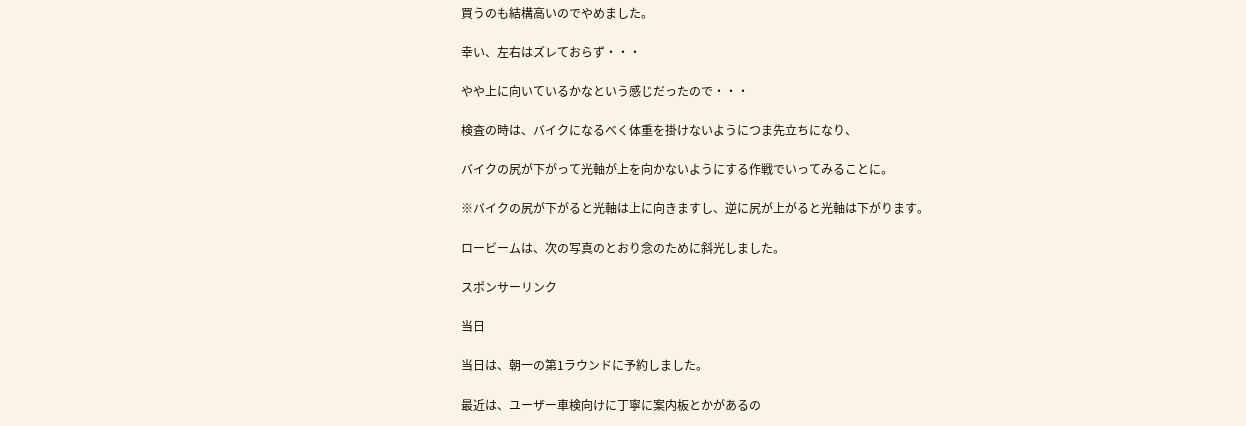買うのも結構高いのでやめました。

幸い、左右はズレておらず・・・

やや上に向いているかなという感じだったので・・・

検査の時は、バイクになるべく体重を掛けないようにつま先立ちになり、

バイクの尻が下がって光軸が上を向かないようにする作戦でいってみることに。

※バイクの尻が下がると光軸は上に向きますし、逆に尻が上がると光軸は下がります。

ロービームは、次の写真のとおり念のために斜光しました。

スポンサーリンク

当日

当日は、朝一の第1ラウンドに予約しました。

最近は、ユーザー車検向けに丁寧に案内板とかがあるの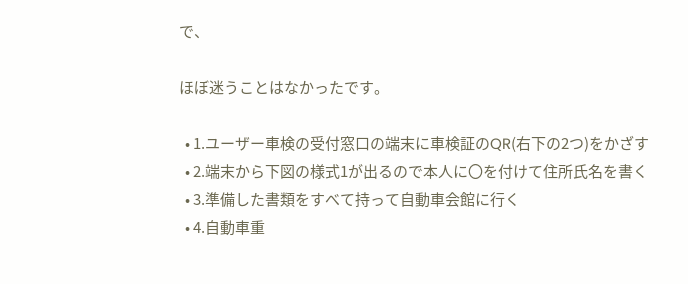で、

ほぼ迷うことはなかったです。

  • 1.ユーザー車検の受付窓口の端末に車検証のQR(右下の2つ)をかざす
  • 2.端末から下図の様式1が出るので本人に〇を付けて住所氏名を書く
  • 3.準備した書類をすべて持って自動車会館に行く
  • 4.自動車重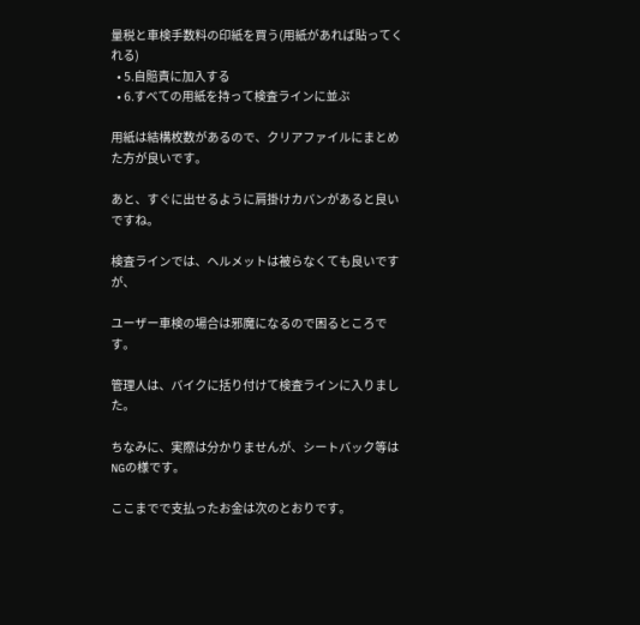量税と車検手数料の印紙を買う(用紙があれば貼ってくれる)
  • 5.自賠責に加入する
  • 6.すべての用紙を持って検査ラインに並ぶ

用紙は結構枚数があるので、クリアファイルにまとめた方が良いです。

あと、すぐに出せるように肩掛けカバンがあると良いですね。

検査ラインでは、ヘルメットは被らなくても良いですが、

ユーザー車検の場合は邪魔になるので困るところです。

管理人は、バイクに括り付けて検査ラインに入りました。

ちなみに、実際は分かりませんが、シートバック等はNGの様です。

ここまでで支払ったお金は次のとおりです。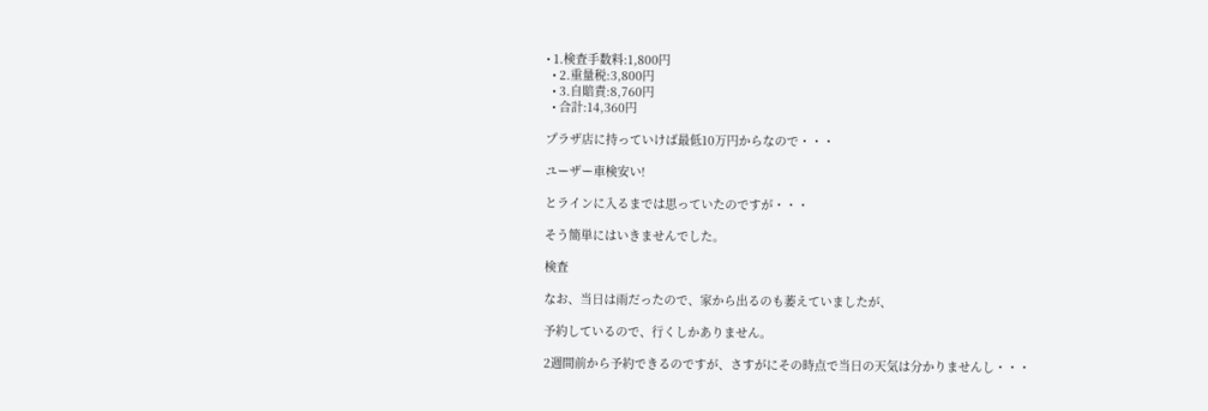• 1.検査手数料:1,800円
  • 2.重量税:3,800円
  • 3.自賠責:8,760円
  • 合計:14,360円

プラザ店に持っていけば最低10万円からなので・・・

ユーザー車検安い!

とラインに入るまでは思っていたのですが・・・

そう簡単にはいきませんでした。

検査

なお、当日は雨だったので、家から出るのも萎えていましたが、

予約しているので、行くしかありません。

2週間前から予約できるのですが、さすがにその時点で当日の天気は分かりませんし・・・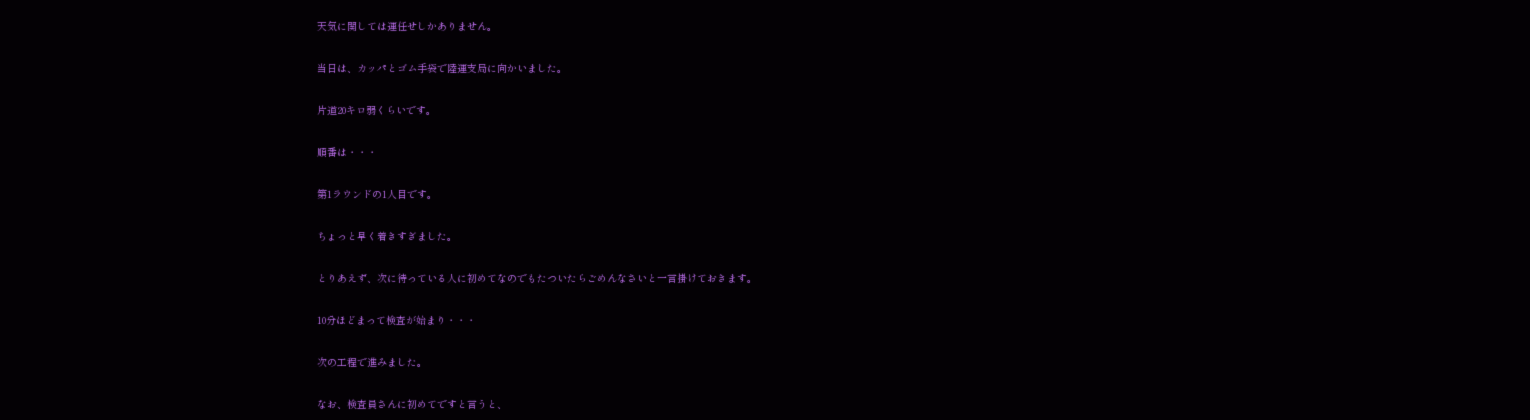天気に関しては運任せしかありません。

当日は、カッパとゴム手袋で陸運支局に向かいました。

片道20キロ弱くらいです。

順番は・・・

第1ラウンドの1人目です。

ちょっと早く着きすぎました。

とりあえず、次に待っている人に初めてなのでもたついたらごめんなさいと一言掛けておきます。

10分ほどまって検査が始まり・・・

次の工程で進みました。

なお、検査員さんに初めてですと言うと、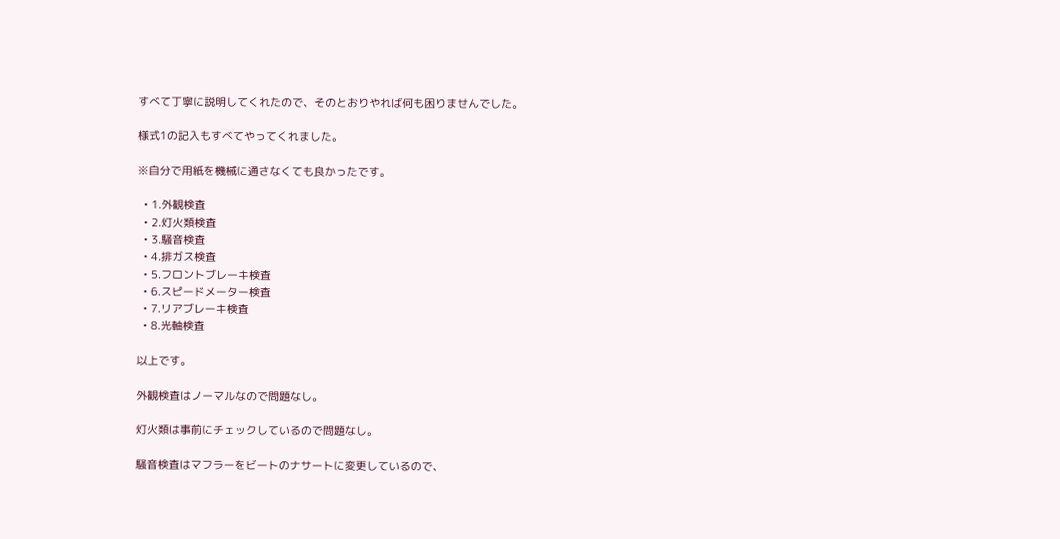すべて丁寧に説明してくれたので、そのとおりやれば何も困りませんでした。

様式1の記入もすべてやってくれました。

※自分で用紙を機械に通さなくても良かったです。

  • 1.外観検査
  • 2.灯火類検査
  • 3.騒音検査
  • 4.排ガス検査
  • 5.フロントブレーキ検査
  • 6.スピードメーター検査
  • 7.リアブレーキ検査
  • 8.光軸検査

以上です。

外観検査はノーマルなので問題なし。

灯火類は事前にチェックしているので問題なし。

騒音検査はマフラーをビートのナサートに変更しているので、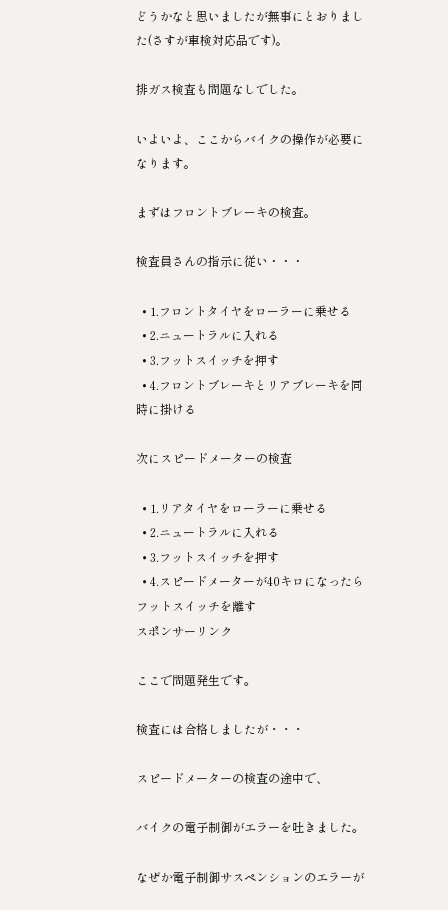どうかなと思いましたが無事にとおりました(さすが車検対応品です)。

排ガス検査も問題なしでした。

いよいよ、ここからバイクの操作が必要になります。

まずはフロントブレーキの検査。

検査員さんの指示に従い・・・

  • 1.フロントタイヤをローラーに乗せる
  • 2.ニュートラルに入れる
  • 3.フットスイッチを押す
  • 4.フロントブレーキとリアブレーキを同時に掛ける

次にスピードメーターの検査

  • 1.リアタイヤをローラーに乗せる
  • 2.ニュートラルに入れる
  • 3.フットスイッチを押す
  • 4.スピードメーターが40キロになったらフットスイッチを離す
スポンサーリンク

ここで問題発生です。

検査には合格しましたが・・・

スピードメーターの検査の途中で、

バイクの電子制御がエラーを吐きました。

なぜか電子制御サスペンションのエラーが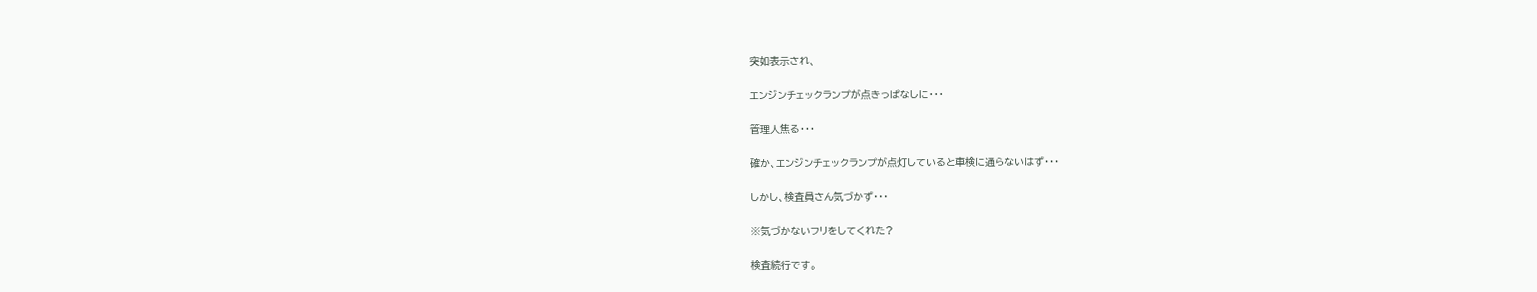突如表示され、

エンジンチェックランプが点きっぱなしに・・・

管理人焦る・・・

確か、エンジンチェックランプが点灯していると車検に通らないはず・・・

しかし、検査員さん気づかず・・・

※気づかないフリをしてくれた?

検査続行です。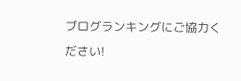ブログランキングにご協力ください!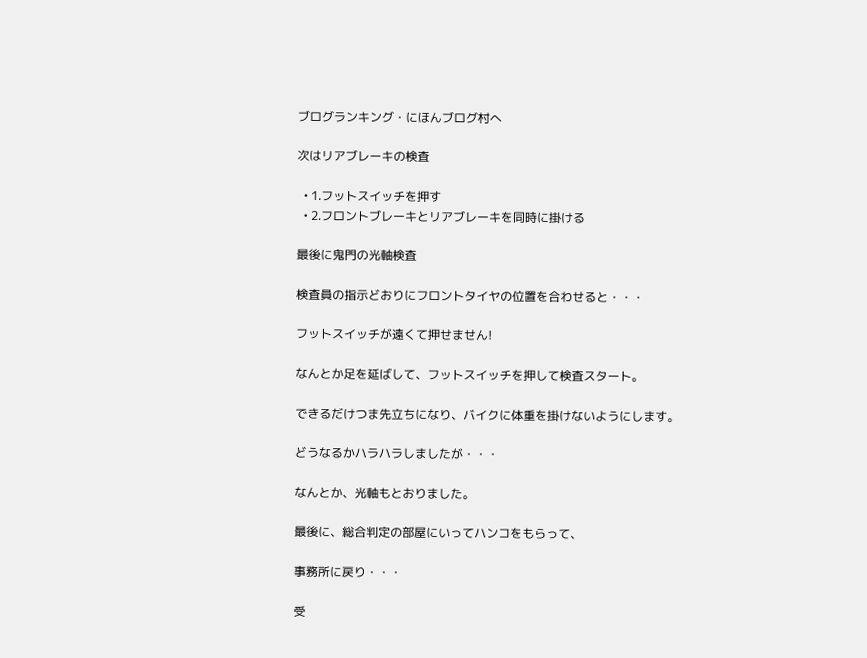ブログランキング・にほんブログ村へ

次はリアブレーキの検査

  • 1.フットスイッチを押す
  • 2.フロントブレーキとリアブレーキを同時に掛ける

最後に鬼門の光軸検査

検査員の指示どおりにフロントタイヤの位置を合わせると・・・

フットスイッチが遠くて押せません!

なんとか足を延ばして、フットスイッチを押して検査スタート。

できるだけつま先立ちになり、バイクに体重を掛けないようにします。

どうなるかハラハラしましたが・・・

なんとか、光軸もとおりました。

最後に、総合判定の部屋にいってハンコをもらって、

事務所に戻り・・・

受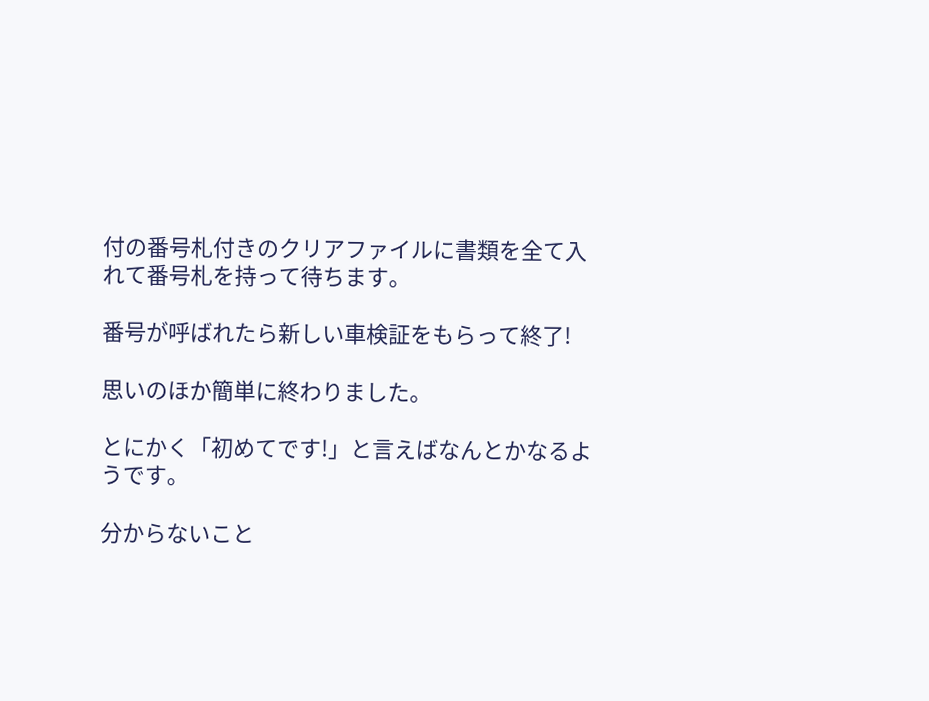付の番号札付きのクリアファイルに書類を全て入れて番号札を持って待ちます。

番号が呼ばれたら新しい車検証をもらって終了!

思いのほか簡単に終わりました。

とにかく「初めてです!」と言えばなんとかなるようです。

分からないこと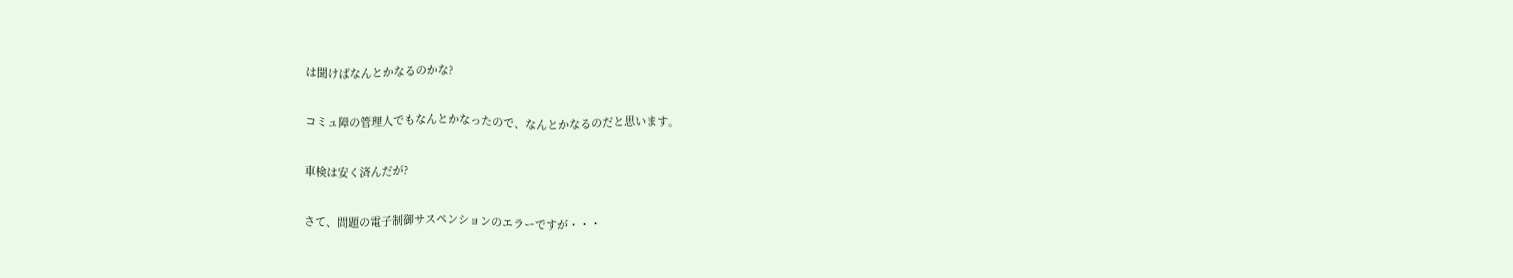は聞けばなんとかなるのかな?

コミュ障の管理人でもなんとかなったので、なんとかなるのだと思います。

車検は安く済んだが?

さて、問題の電子制御サスペンションのエラーですが・・・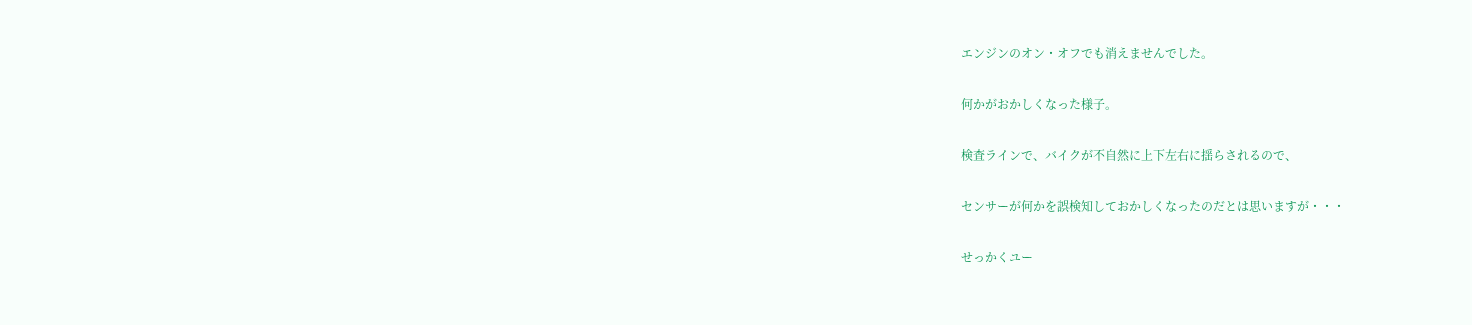エンジンのオン・オフでも消えませんでした。

何かがおかしくなった様子。

検査ラインで、バイクが不自然に上下左右に揺らされるので、

センサーが何かを誤検知しておかしくなったのだとは思いますが・・・

せっかくユー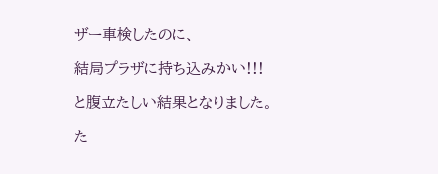ザー車検したのに、

結局プラザに持ち込みかい!!!

と腹立たしい結果となりました。

た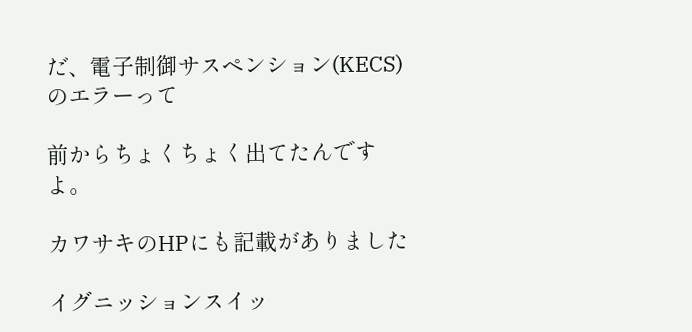だ、電子制御サスペンション(KECS)のエラーって

前からちょくちょく出てたんですよ。

カワサキのHPにも記載がありました

イグニッションスイッ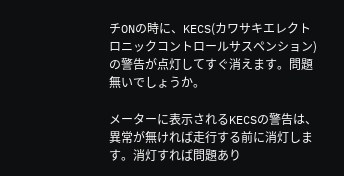チONの時に、KECS(カワサキエレクトロニックコントロールサスペンション)の警告が点灯してすぐ消えます。問題無いでしょうか。

メーターに表示されるKECSの警告は、異常が無ければ走行する前に消灯します。消灯すれば問題あり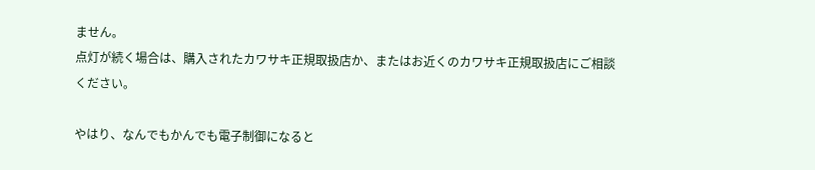ません。
点灯が続く場合は、購入されたカワサキ正規取扱店か、またはお近くのカワサキ正規取扱店にご相談ください。

やはり、なんでもかんでも電子制御になると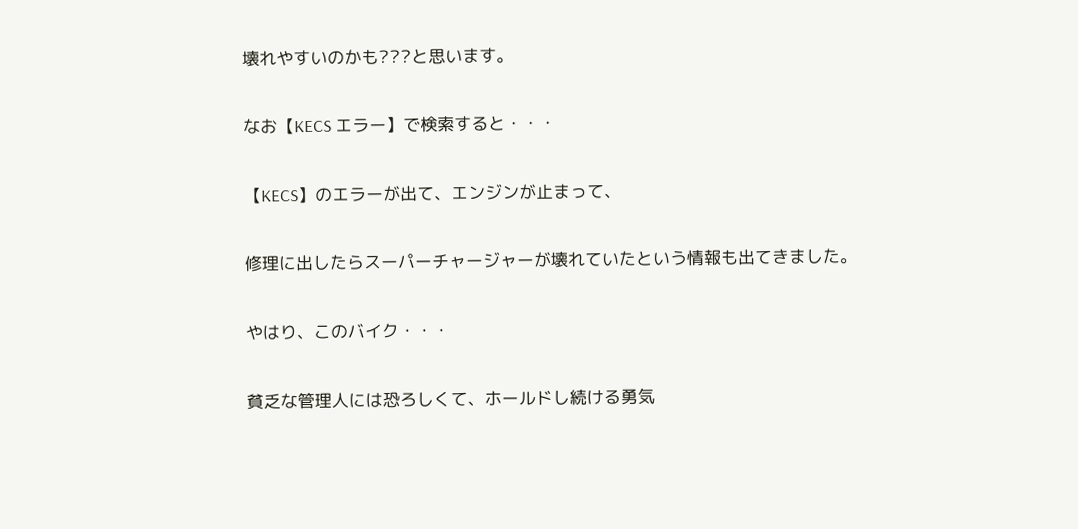壊れやすいのかも???と思います。

なお【KECS エラー】で検索すると・・・

【KECS】のエラーが出て、エンジンが止まって、

修理に出したらスーパーチャージャーが壊れていたという情報も出てきました。

やはり、このバイク・・・

貧乏な管理人には恐ろしくて、ホールドし続ける勇気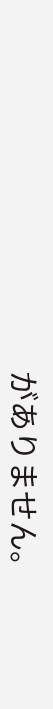がありません。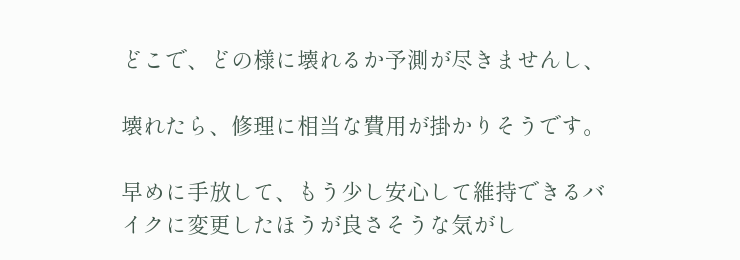どこで、どの様に壊れるか予測が尽きませんし、

壊れたら、修理に相当な費用が掛かりそうです。

早めに手放して、もう少し安心して維持できるバイクに変更したほうが良さそうな気がし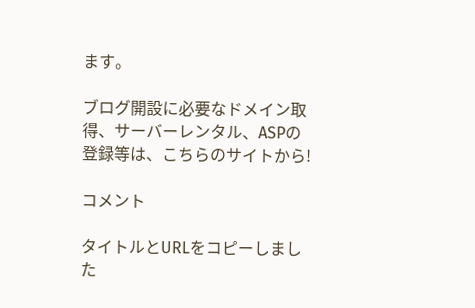ます。

ブログ開設に必要なドメイン取得、サーバーレンタル、ASPの登録等は、こちらのサイトから!

コメント

タイトルとURLをコピーしました